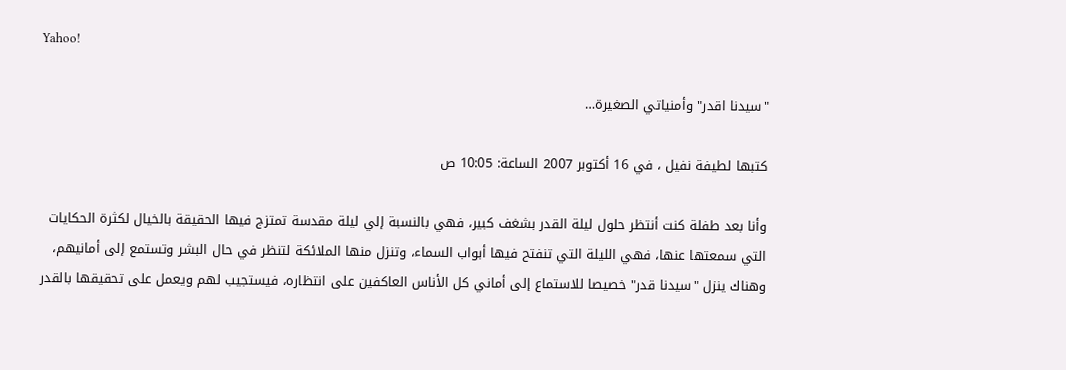Yahoo!

"سيدنا اقدر" وأمنياتي الصغيرة…

كتبها لطيفة نفيل ، في 16 أكتوبر 2007 الساعة: 10:05 ص

وأنا بعد طفلة كنت أنتظر حلول ليلة القدر بشغف كبير، فهي بالنسبة إلي ليلة مقدسة تمتزج فيها الحقيقة بالخيال لكثرة الحكايات التي سمعتها عنها، فهي الليلة التي تنفتح فيها أبواب السماء، وتنزل منها الملائكة لتنظر في حال البشر وتستمع إلى أمانيهم، وهناك ينزل "سيدنا قدر" خصيصا للاستماع إلى أماني كل الأناس العاكفين على انتظاره، فيستجيب لهم ويعمل على تحقيقها بالقدر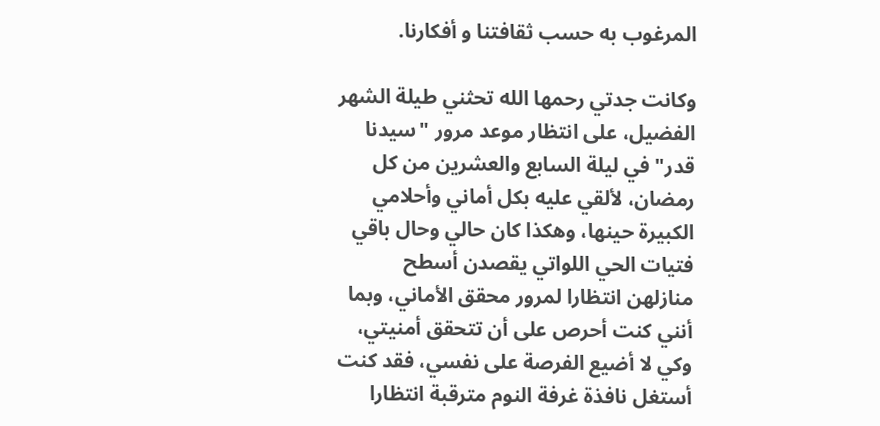المرغوب به حسب ثقافتنا و أفكارنا.

وكانت جدتي رحمها الله تحثني طيلة الشهر الفضيل، على انتظار موعد مرور "سيدنا قدر" في ليلة السابع والعشرين من كل رمضان، لألقي عليه بكل أماني وأحلامي الكبيرة حينها، وهكذا كان حالي وحال باقي فتيات الحي اللواتي يقصدن أسطح منازلهن انتظارا لمرور محقق الأماني، وبما أنني كنت أحرص على أن تتحقق أمنيتي، وكي لا أضيع الفرصة على نفسي، فقد كنت أستغل نافذة غرفة النوم مترقبة انتظارا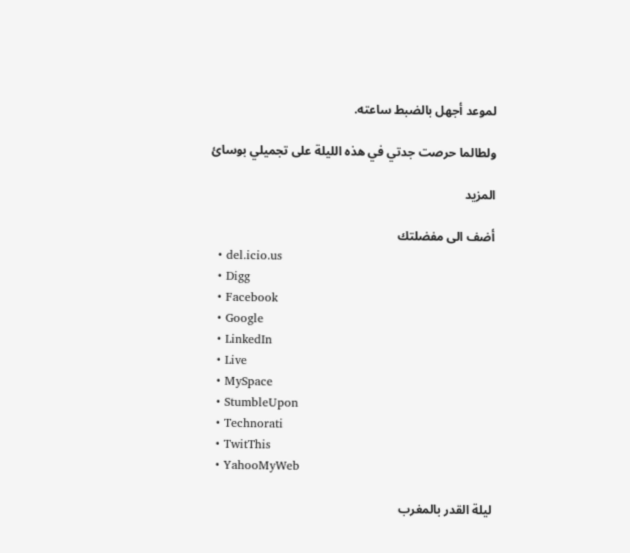لموعد أجهل بالضبط ساعته.

ولطالما حرصت جدتي في هذه الليلة على تجميلي بوسائ

المزيد

أضف الى مفضلتك
  • del.icio.us
  • Digg
  • Facebook
  • Google
  • LinkedIn
  • Live
  • MySpace
  • StumbleUpon
  • Technorati
  • TwitThis
  • YahooMyWeb

ليلة القدر بالمغرب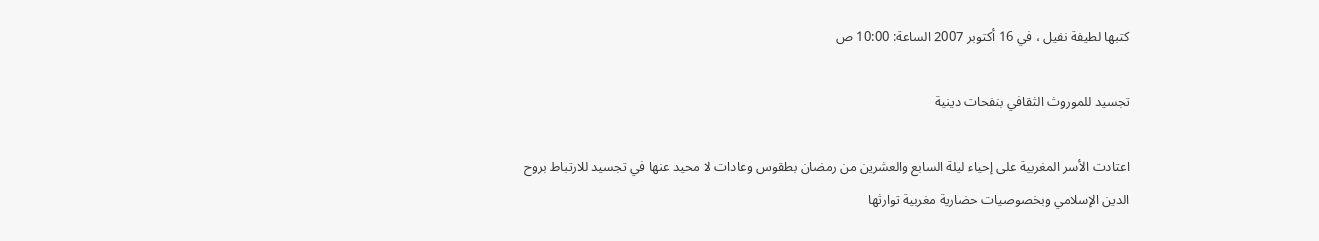كتبها لطيفة نفيل ، في 16 أكتوبر 2007 الساعة: 10:00 ص

تجسيد للموروث الثقافي بنفحات دينية

اعتادت الأسر المغربية على إحياء ليلة السابع والعشرين من رمضان بطقوس وعادات لا محيد عنها في تجسيد للارتباط بروح الدين الإسلامي وبخصوصيات حضارية مغربية توارثها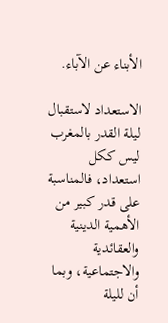الأبناء عن الآباء.

الاستعداد لاستقبال ليلة القدر بالمغرب ليس ككل استعداد، فالمناسبة على قدر كبير من الأهمية الدينية والعقائدية والاجتماعية، وبما أن لليلة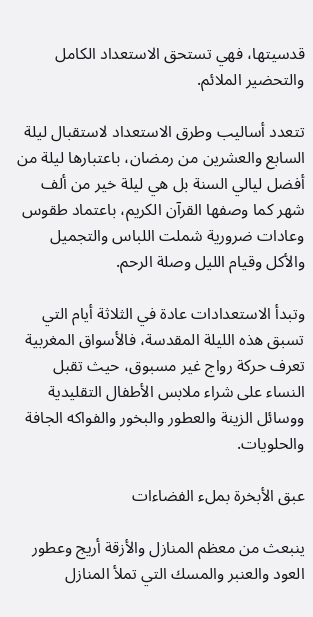قدسيتها، فهي تستحق الاستعداد الكامل والتحضير الملائم.

تتعدد أساليب وطرق الاستعداد لاستقبال ليلة السابع والعشرين من رمضان، باعتبارها ليلة من أفضل ليالي السنة بل هي ليلة خير من ألف شهر كما وصفها القرآن الكريم، باعتماد طقوس وعادات ضرورية شملت اللباس والتجميل والأكل وقيام الليل وصلة الرحم.

وتبدأ الاستعدادات عادة في الثلاثة أيام التي تسبق هذه الليلة المقدسة، فالأسواق المغربية تعرف حركة رواج غير مسبوق، حيث تقبل النساء على شراء ملابس الأطفال التقليدية ووسائل الزينة والعطور والبخور والفواكه الجافة والحلويات.

عبق الأبخرة بملء الفضاءات

ينبعث من معظم المنازل والأزقة أريج وعطور العود والعنبر والمسك التي تملأ المنازل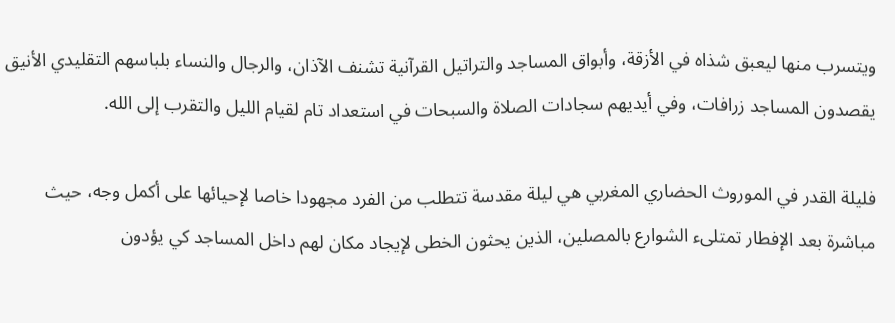ويتسرب منها ليعبق شذاه في الأزقة، وأبواق المساجد والتراتيل القرآنية تشنف الآذان، والرجال والنساء بلباسهم التقليدي الأنيق يقصدون المساجد زرافات، وفي أيديهم سجادات الصلاة والسبحات في استعداد تام لقيام الليل والتقرب إلى الله.

فليلة القدر في الموروث الحضاري المغربي هي ليلة مقدسة تتطلب من الفرد مجهودا خاصا لإحيائها على أكمل وجه، حيث مباشرة بعد الإفطار تمتلىء الشوارع بالمصلين، الذين يحثون الخطى لإيجاد مكان لهم داخل المساجد كي يؤدون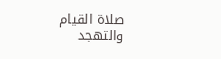صلاة القيام والتهجد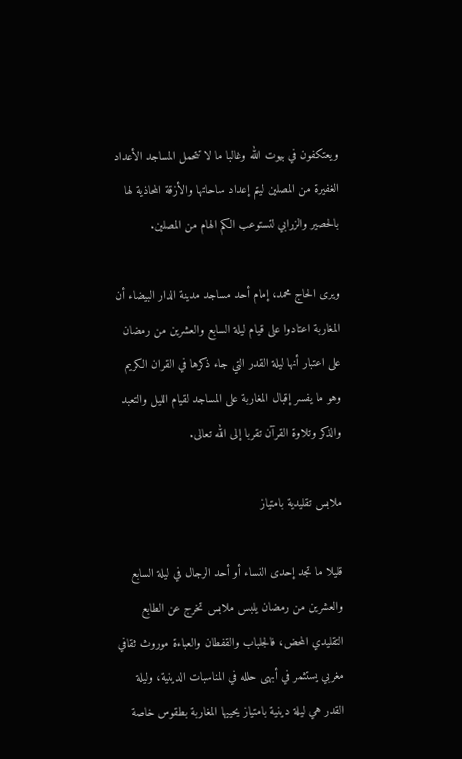ويعتكفون في بيوت الله وغالبا ما لا تتحمل المساجد الأعداد الغفيرة من المصلين ليتم إعداد ساحاتها والأزقة المحاذية لها بالحصير والزرابي لتستوعب الكم الهام من المصلين.

ويرى الحاج محمد، إمام أحد مساجد مدينة الدار البيضاء أن المغاربة اعتادوا على قيام ليلة السابع والعشرين من رمضان على اعتبار أنها ليلة القدر التي جاء ذكرها في القران الكريم وهو ما يفسر إقبال المغاربة على المساجد لقيام الليل والتعبد والذكر وتلاوة القرآن تقربا إلى الله تعالى.

ملابس تقليدية بامتياز

قليلا ما تجد إحدى النساء أو أحد الرجال في ليلة السابع والعشرين من رمضان يلبس ملابس تخرج عن الطابع التقليدي المحض، فالجلباب والقفطان والعباءة موروث ثقافي مغربي يستثمر في أبهى حلله في المناسبات الدينية، وليلة القدر هي ليلة دينية بامتياز يحييها المغاربة بطقوس خاصة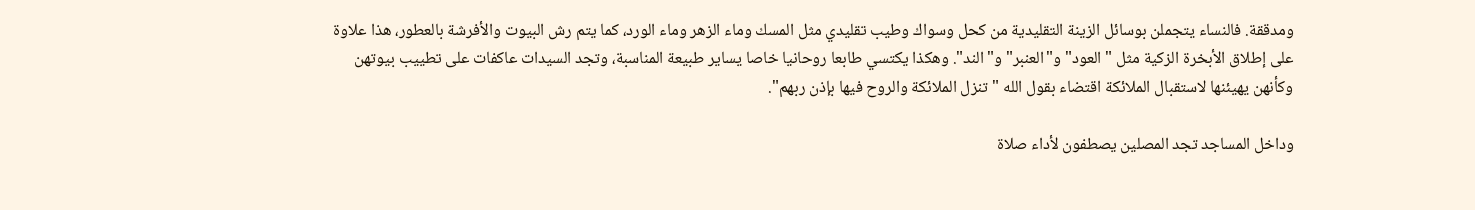ومدققة. فالنساء يتجملن بوسائل الزينة التقليدية من كحل وسواك وطيب تقليدي مثل المسك وماء الزهر وماء الورد، كما يتم رش البيوت والأفرشة بالعطور، هذا علاوة على إطلاق الأبخرة الزكية مثل " العود" و"العنبر" و"الند". وهكذا يكتسي طابعا روحانيا خاصا يساير طبيعة المناسبة، وتجد السيدات عاكفات على تطييب بيوتهن وكأنهن يهيئنها لاستقبال الملائكة اقتضاء بقول الله "تنزل الملائكة والروح فيها بإذن ربهم".

وداخل المساجد تجد المصلين يصطفون لأداء صلاة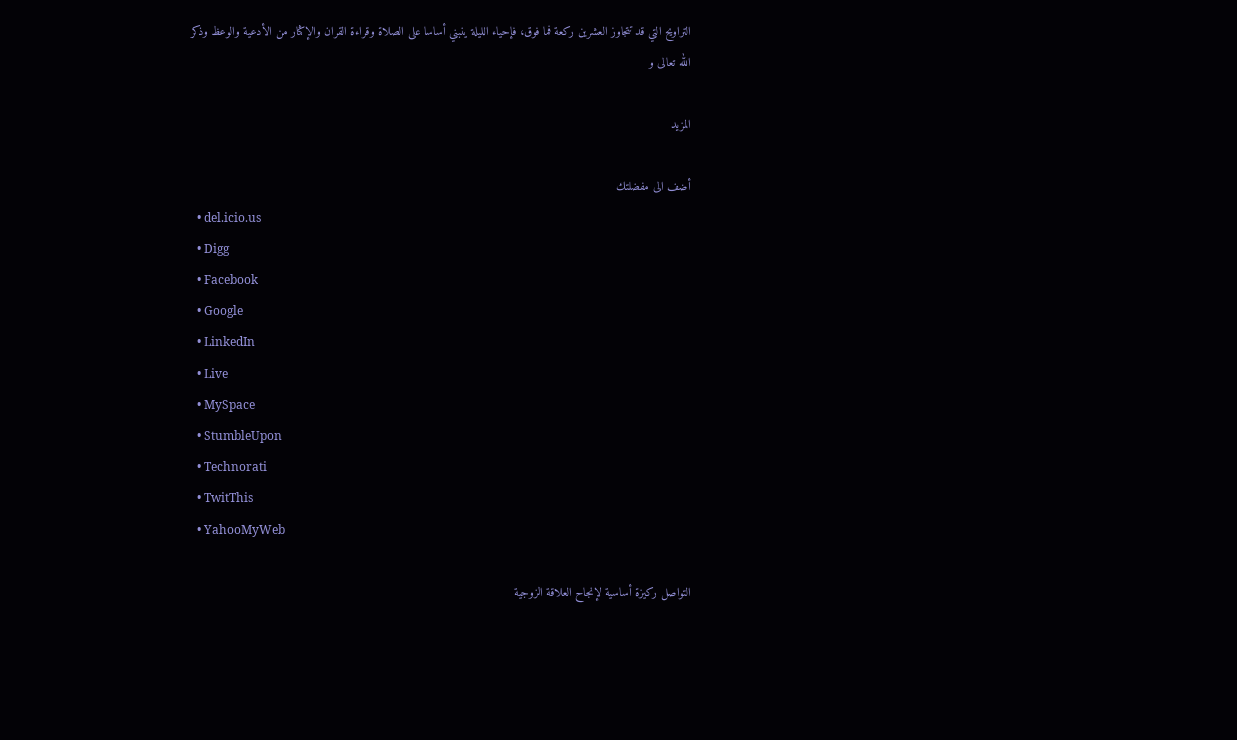التراويح التي قد تتجاوز العشرين ركعة فما فوق، فإحياء الليلة ينبني أساسا على الصلاة وقراءة القران والإكثار من الأدعية والوعظ وذكر الله تعالى و

المزيد

أضف الى مفضلتك
  • del.icio.us
  • Digg
  • Facebook
  • Google
  • LinkedIn
  • Live
  • MySpace
  • StumbleUpon
  • Technorati
  • TwitThis
  • YahooMyWeb

التواصل ركيزة أساسية لإنجاح العلاقة الزوجية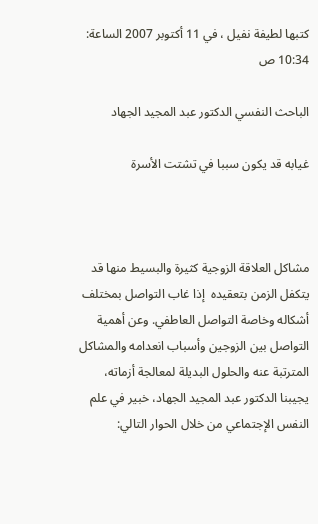كتبها لطيفة نفيل ، في 11 أكتوبر 2007 الساعة: 10:34 ص

الباحث النفسي الدكتور عبد المجيد الجهاد

غيابه قد يكون سببا في تشتت الأسرة



مشاكل العلاقة الزوجية كثيرة والبسيط منها قد يتكفل الزمن بتعقيده  إذا غاب التواصل بمختلف أشكاله وخاصة التواصل العاطفي. وعن أهمية التواصل بين الزوجين وأسباب انعدامه والمشاكل المترتبة عنه والحلول البديلة لمعالجة أزماته، يجيبنا الدكتور عبد المجيد الجهاد، خبير في علم النفس الإجتماعي من خلال الحوار التالي: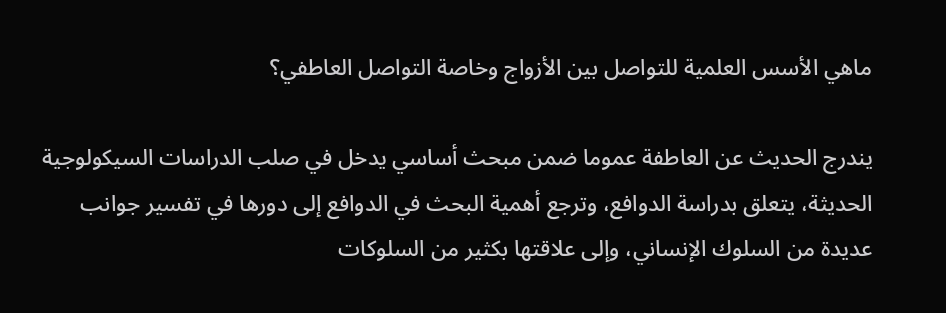ماهي الأسس العلمية للتواصل بين الأزواج وخاصة التواصل العاطفي؟

يندرج الحديث عن العاطفة عموما ضمن مبحث أساسي يدخل في صلب الدراسات السيكولوجية الحديثة، يتعلق بدراسة الدوافع، وترجع أهمية البحث في الدوافع إلى دورها في تفسير جوانب عديدة من السلوك الإنساني، وإلى علاقتها بكثير من السلوكات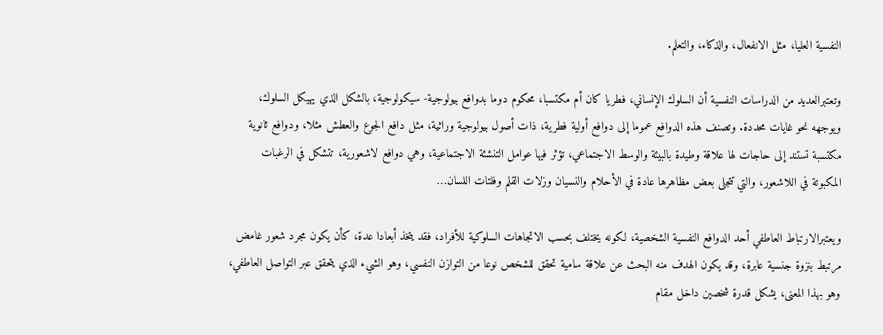النفسية العليا، مثل الانفعال، والذكاء، والتعلم.

وتعتبرالعديد من الدراسات النفسية أن السلوك الإنساني، فطريا كان أم مكتسبا، محكوم دوما بدوافع بيولوجية- سيكولوجية، بالشكل الذي يهيكل السلوك، ويوجهه نحو غايات محددة. وتصنف هذه الدوافع عموما إلى دوافع أولية فطرية، ذات أصول بيولوجية وراثية، مثل دافع الجوع والعطش مثلا، ودوافع ثانوية مكتسبة تستند إلى حاجات لها علاقة وطيدة بالبيئة والوسط الاجتماعي، تؤثر فيها عوامل التنشئة الاجتماعية، وهي دوافع لاشعورية، تتشكل في الرغبات المكبوتة في اللاشعور، والتي تتجلى بعض مظاهرها عادة في الأحلام والنسيان وزلات القلم وفلتات اللسان…

ويعتبرالارتباط العاطفي أحد الدوافع النفسية الشخصية، لكونه يختلف بحسب الاتجاهات السلوكية للأفراد، فقد يتخذ أبعادا عدة، كأن يكون مجرد شعور غامض مرتبط بنزوة جنسية عابرة، وقد يكون الهدف منه البحث عن علاقة سامية تحقق للشخص نوعا من التوازن النفسي، وهو الشيء الذي يتحقق عبر التواصل العاطفي، وهو بهذا المعنى، يشكل قدرة شخصين داخل مقام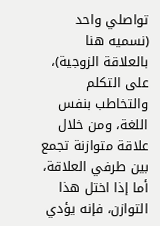تواصلي واحد (نسميه هنا بالعلاقة الزوجية)، على التكلم والتخاطب بنفس اللغة، ومن خلال علاقة متوازنة تجمع بين طرفي العلاقة، أما إذا اختل هذا التوازن، فإنه يؤدي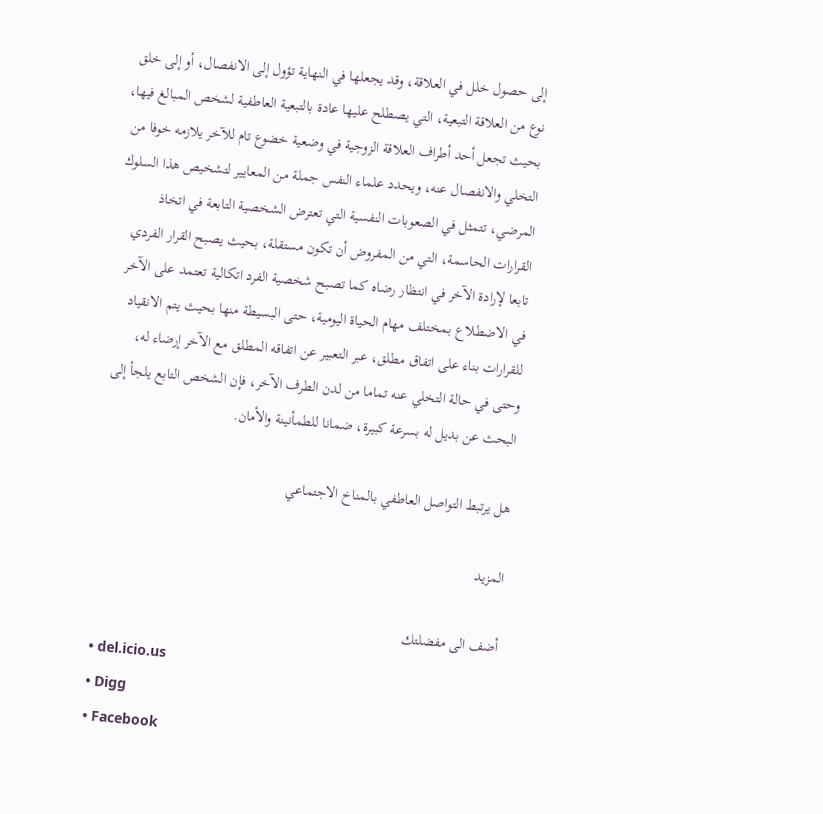إلى حصول خلل في العلاقة، وقد يجعلها في النهاية تؤول إلى الانفصال، أو إلى خلق نوع من العلاقة التبعية، التي يصطلح عليها عادة بالتبعية العاطفية لشخص المبالغ فيها، بحيث تجعل أحد أطراف العلاقة الزوجية في وضعية خضوع تام للآخر يلازمه خوفا من التخلي والانفصال عنه، ويحدد علماء النفس جملة من المعايير لتشخيص هذا السلوك المرضي، تتمثل في الصعوبات النفسية التي تعترض الشخصية التابعة في اتخاذ القرارات الحاسمة، التي من المفروض أن تكون مستقلة، بحيث يصبح القرار الفردي تابعا لإرادة الآخر في انتظار رضاه كما تصبح شخصية الفرد اتكالية تعتمد على الآخر في الاضطلاع بمختلف مهام الحياة اليومية، حتى البسيطة منها بحيث يتم الانقياد للقرارات بناء على اتفاق مطلق، عبر التعبير عن اتفاقه المطلق مع الآخر إرضاء له، وحتى في حالة التخلي عنه تماما من لدن الطرف الآخر، فإن الشخص التابع يلجأ إلى البحث عن بديل له بسرعة كبيرة، ضمانا للطمأنينة والأمان.

هل يرتبط التواصل العاطفي بالمناخ الاجتماعي

المزيد

أضف الى مفضلتك
  • del.icio.us
  • Digg
  • Facebook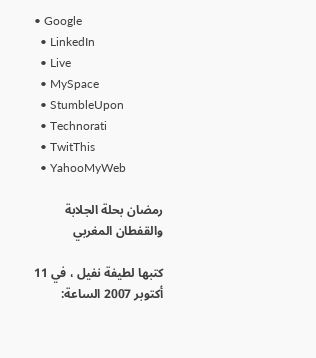• Google
  • LinkedIn
  • Live
  • MySpace
  • StumbleUpon
  • Technorati
  • TwitThis
  • YahooMyWeb

رمضان بحلة الجلابة والقفطان المغربي

كتبها لطيفة نفيل ، في 11 أكتوبر 2007 الساعة: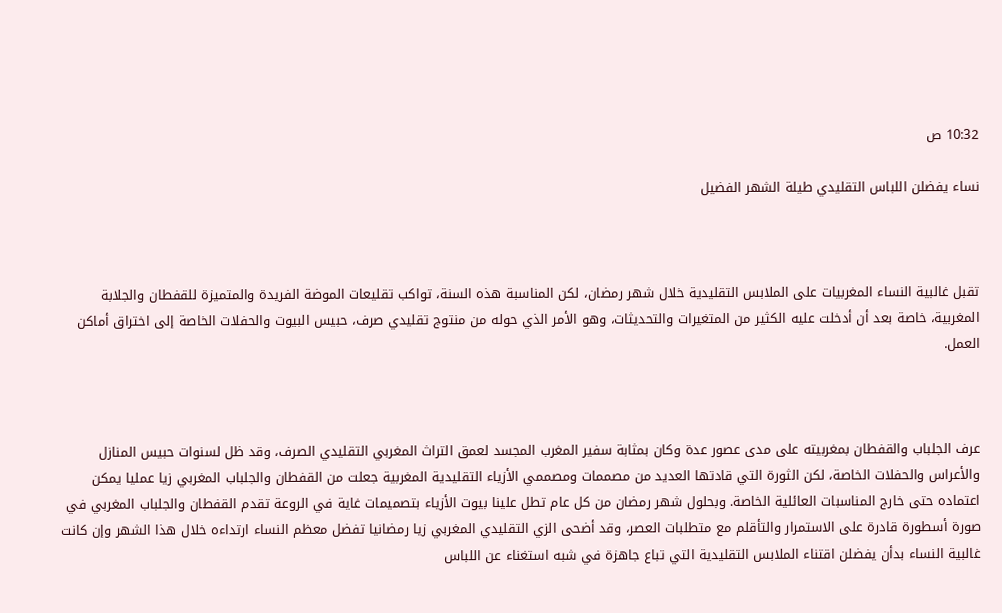10:32 ص

نساء يفضلن اللباس التقليدي طيلة الشهر الفضيل



تقبل غالبية النساء المغربيات على الملابس التقليدية خلال شهر رمضان، لكن المناسبة هذه السنة، تواكب تقليعات الموضة الفريدة والمتميزة للقفطان والجلابة المغربية، خاصة بعد أن أدخلت عليه الكثير من المتغيرات والتحديثات، وهو الأمر الذي حوله من منتوج تقليدي صرف، حبيس البيوت والحفلات الخاصة إلى اختراق أماكن العمل.



عرف الجلباب والقفطان بمغربيته على مدى عصور عدة وكان بمثابة سفير المغرب المجسد لعمق التراث المغربي التقليدي الصرف، وقد ظل لسنوات حبيس المنازل والأعراس والحفلات الخاصة، لكن الثورة التي قادتها العديد من مصممات ومصممي الأزياء التقليدية المغربية جعلت من القفطان والجلباب المغربي زيا عمليا يمكن اعتماده حتى خارج المناسبات العائلية الخاصة. وبحلول شهر رمضان من كل عام تطل علينا بيوت الأزياء بتصميمات غاية في الروعة تقدم القفطان والجلباب المغربي في صورة أسطورة قادرة على الاستمرار والتأقلم مع متطلبات العصر، وقد أضحى الزي التقليدي المغربي زيا رمضانيا تفضل معظم النساء ارتداءه خلال هذا الشهر وإن كانت غالبية النساء بدأن يفضلن اقتناء الملابس التقليدية التي تباع جاهزة في شبه استغناء عن اللباس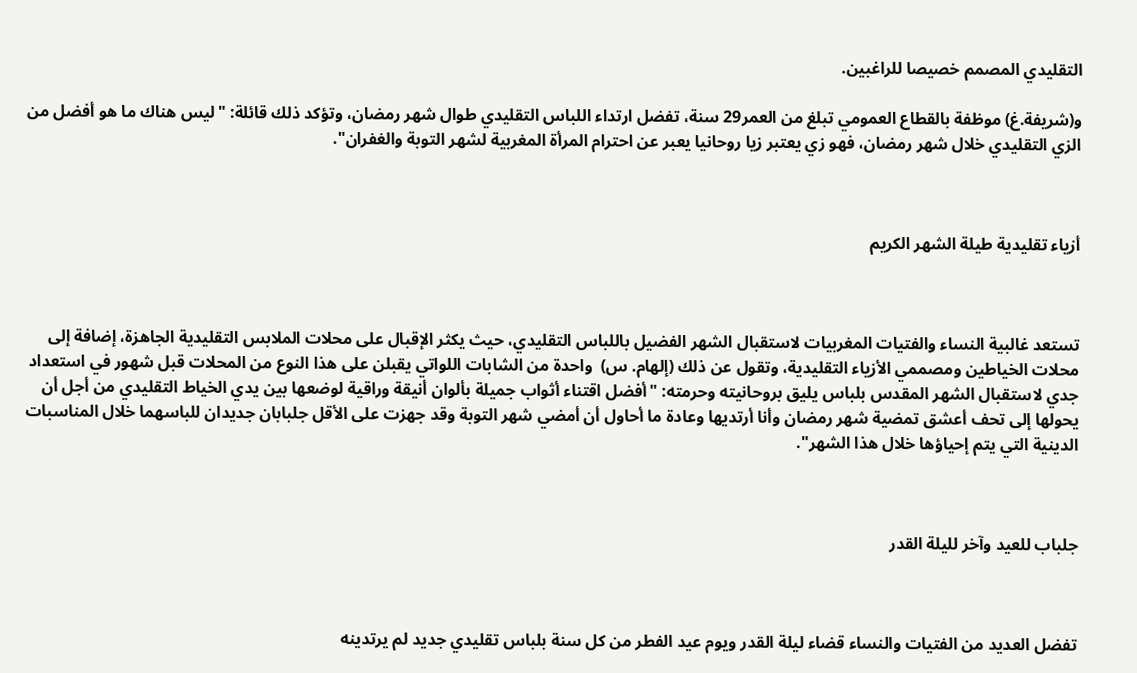التقليدي المصمم خصيصا للراغبين.

و(شريفة.غ) موظفة بالقطاع العمومي تبلغ من العمر29 سنة، تفضل ارتداء اللباس التقليدي طوال شهر رمضان، وتؤكد ذلك قائلة: "ليس هناك ما هو أفضل من الزي التقليدي خلال شهر رمضان، فهو زي يعتبر زيا روحانيا يعبر عن احترام المرأة المغربية لشهر التوبة والغفران".



أزياء تقليدية طيلة الشهر الكريم



تستعد غالبية النساء والفتيات المغربيات لاستقبال الشهر الفضيل باللباس التقليدي، حيث يكثر الإقبال على محلات الملابس التقليدية الجاهزة، إضافة إلى محلات الخياطين ومصممي الأزياء التقليدية، وتقول عن ذلك (إلهام. س)  واحدة من الشابات اللواتي يقبلن على هذا النوع من المحلات قبل شهور في استعداد جدي لاستقبال الشهر المقدس بلباس يليق بروحانيته وحرمته: "أفضل اقتناء أثواب جميلة بألوان أنيقة وراقية لوضعها بين يدي الخياط التقليدي من أجل أن يحولها إلى تحف أعشق تمضية شهر رمضان وأنا أرتديها وعادة ما أحاول أن أمضي شهر التوبة وقد جهزت على الأقل جلبابان جديدان للباسهما خلال المناسبات الدينية التي يتم إحياؤها خلال هذا الشهر".



جلباب للعيد وآخر لليلة القدر



تفضل العديد من الفتيات والنساء قضاء ليلة القدر ويوم عيد الفطر من كل سنة بلباس تقليدي جديد لم يرتدينه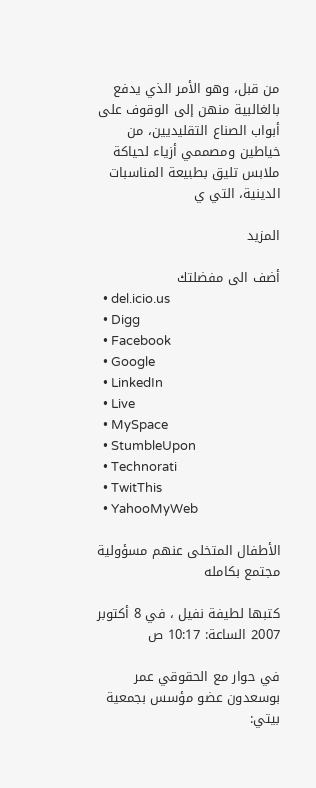من قبل، وهو الأمر الذي يدفع بالغالبية منهن إلى الوقوف على أبواب الصناع التقليديين، من خياطين ومصممي أزياء لحياكة ملابس تليق بطبيعة المناسبات الدينية، التي ي

المزيد

أضف الى مفضلتك
  • del.icio.us
  • Digg
  • Facebook
  • Google
  • LinkedIn
  • Live
  • MySpace
  • StumbleUpon
  • Technorati
  • TwitThis
  • YahooMyWeb

الأطفال المتخلى عنهم مسؤولية مجتمع بكامله

كتبها لطيفة نفيل ، في 8 أكتوبر 2007 الساعة: 10:17 ص

في حوار مع الحقوقي عمر بوسعدون عضو مؤسس بجمعية بيتي: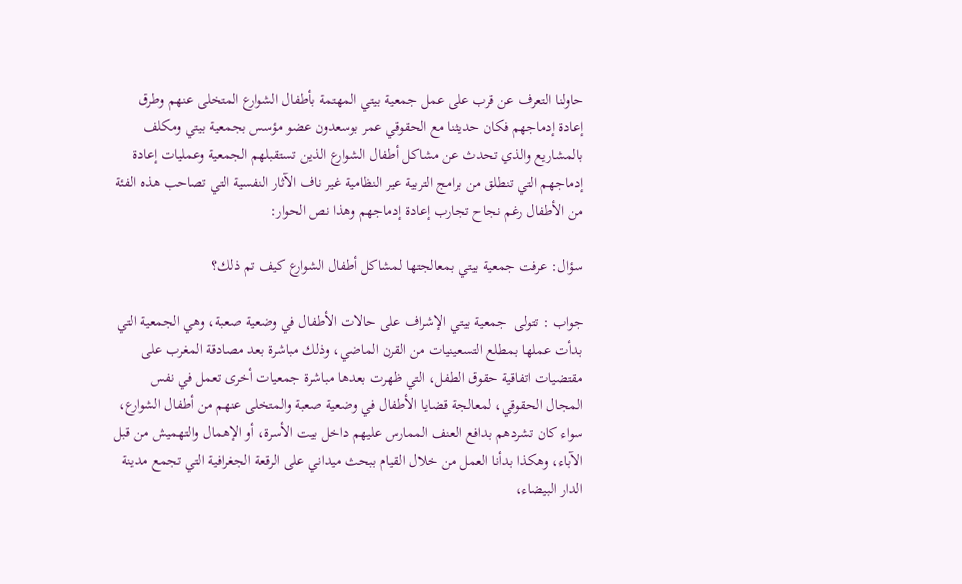حاولنا التعرف عن قرب على عمل جمعية بيتي المهتمة بأطفال الشوارع المتخلى عنهم وطرق إعادة إدماجهم فكان حديثنا مع الحقوقي عمر بوسعدون عضو مؤسس بجمعية بيتي ومكلف بالمشاريع والذي تحدث عن مشاكل أطفال الشوارع الذين تستقبلهم الجمعية وعمليات إعادة إدماجهم التي تنطلق من برامج التربية عير النظامية غير ناف الآثار النفسية التي تصاحب هذه الفئة من الأطفال رغم نجاح تجارب إعادة إدماجهم وهذا نص الحوار:

سؤال: عرفت جمعية بيتي بمعالجتها لمشاكل أطفال الشوارع كيف تم ذلك؟

جواب : تتولى  جمعية بيتي الإشراف على حالات الأطفال في وضعية صعبة، وهي الجمعية التي بدأت عملها بمطلع التسعينيات من القرن الماضي، وذلك مباشرة بعد مصادقة المغرب على مقتضيات اتفاقية حقوق الطفل، التي ظهرت بعدها مباشرة جمعيات أخرى تعمل في نفس المجال الحقوقي، لمعالجة قضايا الأطفال في وضعية صعبة والمتخلى عنهم من أطفال الشوارع، سواء كان تشردهم بدافع العنف الممارس عليهم داخل بيت الأسرة، أو الإهمال والتهميش من قبل الآباء، وهكذا بدأنا العمل من خلال القيام ببحث ميداني على الرقعة الجغرافية التي تجمع مدينة الدار البيضاء،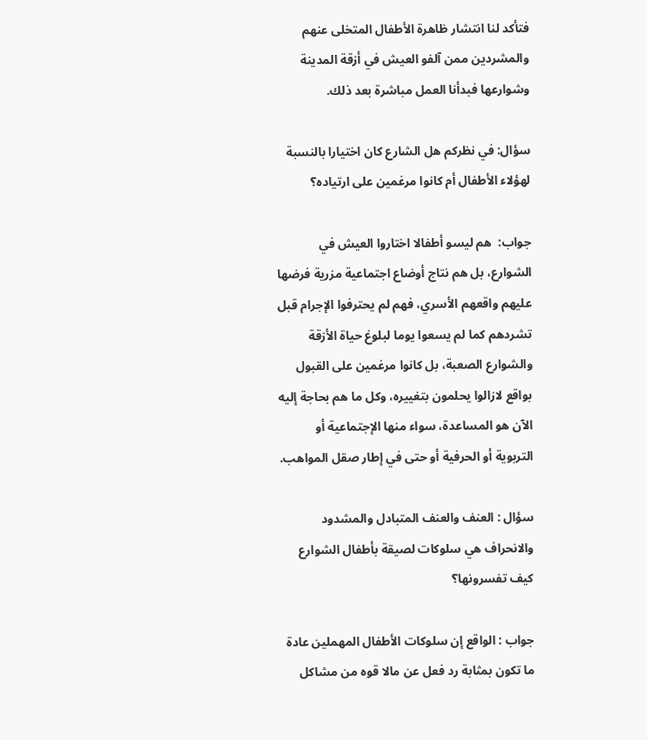فتأكد لنا انتشار ظاهرة الأطفال المتخلى عنهم والمشردين ممن آلفو العيش في أزقة المدينة وشوارعها فبدأنا العمل مباشرة بعد ذلك.

سؤال: في نظركم هل الشارع كان اختيارا بالنسبة لهؤلاء الأطفال أم كانوا مرغمين على ارتياده؟

جواب:  هم ليسو أطفالا اختاروا العيش في الشوارع، بل هم نتاج أوضاع اجتماعية مزرية فرضها عليهم واقعهم الأسري، فهم لم يحترفوا الإجرام قبل تشردهم كما لم يسعوا يوما لبلوغ حياة الأزقة والشوارع الصعبة، بل كانوا مرغمين على القبول بواقع لازالوا يحلمون بتغييره، وكل ما هم بحاجة إليه الآن هو المساعدة، سواء منها الإجتماعية أو التربوية أو الحرفية أو حتى في إطار صقل المواهب.

سؤال : العنف والعنف المتبادل والمشدود والانحراف هي سلوكات لصيقة بأطفال الشوارع كيف تفسرونها؟

جواب : الواقع إن سلوكات الأطفال المهملين عادة ما تكون بمثابة رد فعل عن مالا قوه من مشاكل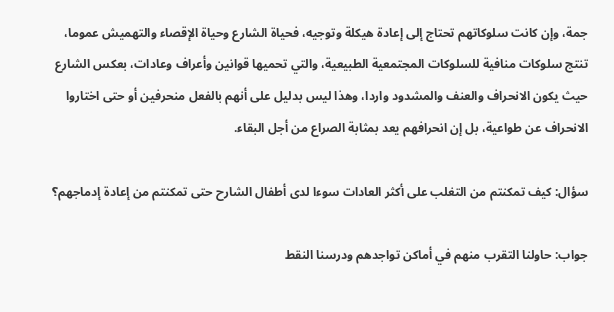جمة، وإن كانت سلوكاتهم تحتاج إلى إعادة هيكلة وتوجيه، فحياة الشارع وحياة الإقصاء والتهميش عموما، تنتج سلوكات منافية للسلوكات المجتمعية الطبيعية، والتي تحميها قوانين وأعراف وعادات، بعكس الشارع حيث يكون الانحراف والعنف والمشدود واردا، وهذا ليس بدليل على أنهم بالفعل منحرفين أو حتى اختاروا الانحراف عن طواعية، بل إن انحرافهم يعد بمثابة الصراع من أجل البقاء.

سؤال: كيف تمكنتم من التغلب على أكثر العادات سوءا لدى أطفال الشارح حتى تمكنتم من إعادة إدماجهم؟

جواب: حاولنا التقرب منهم في أماكن تواجدهم ودرسنا النقط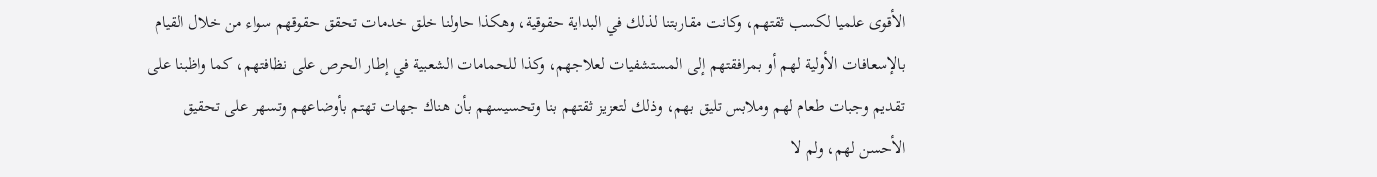الأقوى علميا لكسب ثقتهم، وكانت مقاربتنا لذلك في البداية حقوقية، وهكذا حاولنا خلق خدمات تحقق حقوقهم سواء من خلال القيام بالإسعافات الأولية لهم أو بمرافقتهم إلى المستشفيات لعلاجهم، وكذا للحمامات الشعبية في إطار الحرص على نظافتهم، كما واظبنا على تقديم وجبات طعام لهم وملابس تليق بهم، وذلك لتعزيز ثقتهم بنا وتحسيسهم بأن هناك جهات تهتم بأوضاعهم وتسهر على تحقيق الأحسن لهم، ولم لا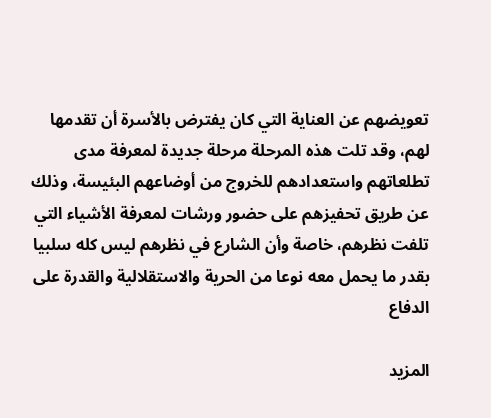تعويضهم عن العناية التي كان يفترض بالأسرة أن تقدمها لهم، وقد تلت هذه المرحلة مرحلة جديدة لمعرفة مدى تطلعاتهم واستعدادهم للخروج من أوضاعهم البئيسة، وذلك عن طريق تحفيزهم على حضور ورشات لمعرفة الأشياء التي تلفت نظرهم، خاصة وأن الشارع في نظرهم ليس كله سلبيا بقدر ما يحمل معه نوعا من الحرية والاستقلالية والقدرة على الدفاع

المزيد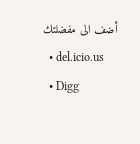أضف الى مفضلتك
  • del.icio.us
  • Digg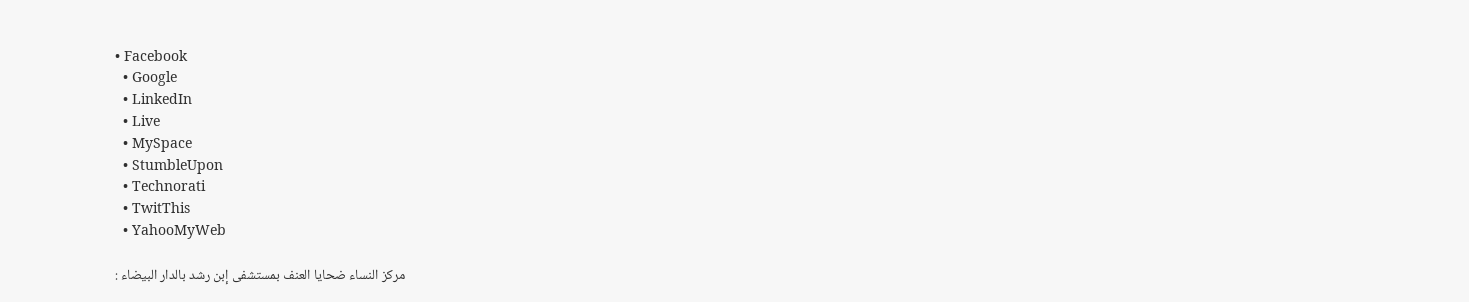• Facebook
  • Google
  • LinkedIn
  • Live
  • MySpace
  • StumbleUpon
  • Technorati
  • TwitThis
  • YahooMyWeb

مركز النساء ضحايا العنف بمستشفى إبن رشد بالدار البيضاء :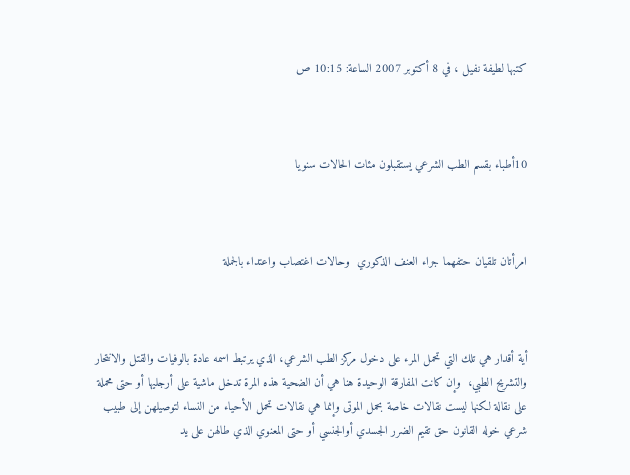كتبها لطيفة نفيل ، في 8 أكتوبر 2007 الساعة: 10:15 ص



10أطباء بقسم الطب الشرعي يستقبلون مئات الحالات سنويا



امرأتان تلقيان حتفهما جراء العنف الذكوري  وحالات اغتصاب واعتداء بالجملة



أية أقدار هي تلك التي تحمل المرء على دخول مركز الطب الشرعي، الذي يرتبط اسمه عادة بالوفيات والقتل والانتحار والتشريح الطبي،  وإن كانت المفارقة الوحيدة هنا هي أن الضحية هذه المرة تدخل ماشية على أرجليها أو حتى محملة على نقالة لكنها ليست نقالات خاصة بحمل الموتى وإنما هي نقالات تحمل الأحياء من النساء لتوصيلهن إلى طبيب شرعي خوله القانون حق تقيم الضرر الجسدي أوالجنسي أو حتى المعنوي الذي طالهن على يد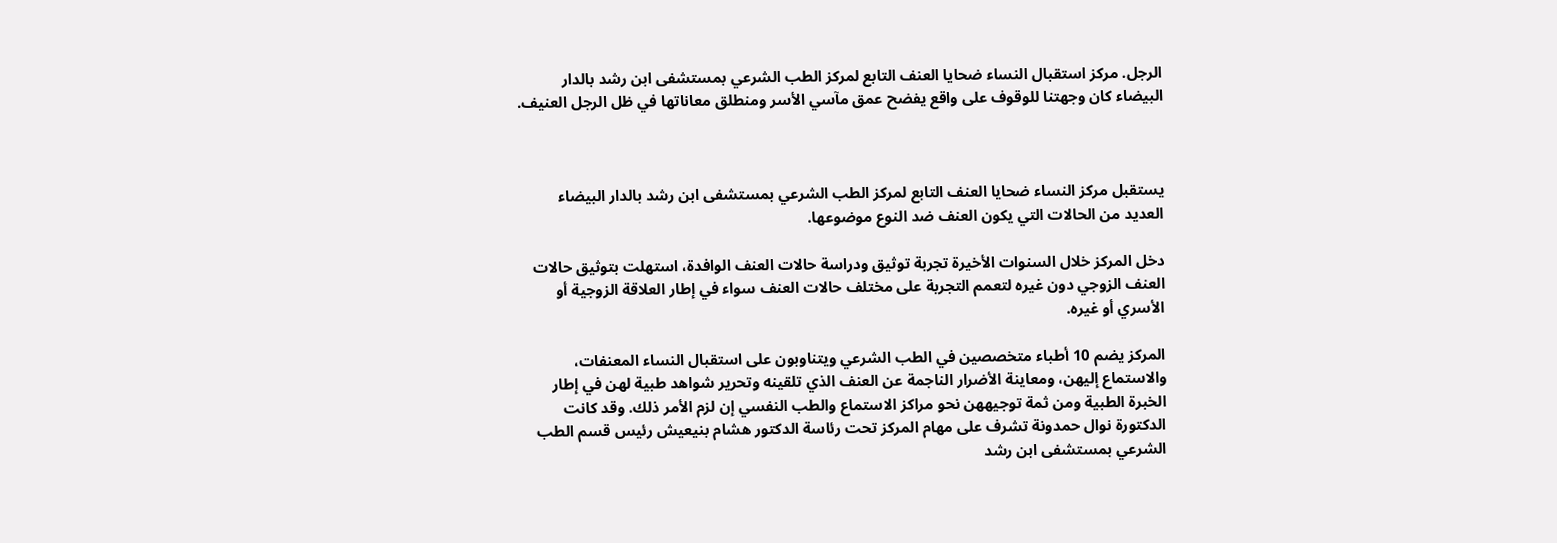الرجل. مركز استقبال النساء ضحايا العنف التابع لمركز الطب الشرعي بمستشفى ابن رشد بالدار البيضاء كان وجهتنا للوقوف على واقع يفضح عمق مآسي الأسر ومنطلق معاناتها في ظل الرجل العنيف.



يستقبل مركز النساء ضحايا العنف التابع لمركز الطب الشرعي بمستشفى ابن رشد بالدار البيضاء العديد من الحالات التي يكون العنف ضد النوع موضوعها.

دخل المركز خلال السنوات الأخيرة تجربة توثيق ودراسة حالات العنف الوافدة، استهلت بتوثيق حالات العنف الزوجي دون غيره لتعمم التجربة على مختلف حالات العنف سواء في إطار العلاقة الزوجية أو الأسري أو غيره.

المركز يضم 10 أطباء متخصصين في الطب الشرعي ويتناوبون على استقبال النساء المعنفات، والاستماع إليهن، ومعاينة الأضرار الناجمة عن العنف الذي تلقينه وتحرير شواهد طبية لهن في إطار الخبرة الطبية ومن ثمة توجيههن نحو مراكز الاستماع والطب النفسي إن لزم الأمر ذلك. وقد كانت الدكتورة نوال حمدونة تشرف على مهام المركز تحت رئاسة الدكتور هشام بنيعيش رئيس قسم الطب الشرعي بمستشفى ابن رشد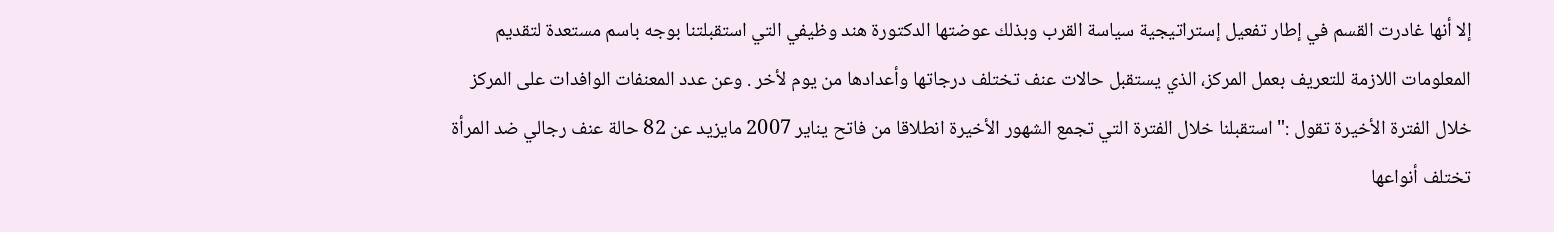إلا أنها غادرت القسم في إطار تفعيل إستراتيجية سياسة القرب وبذلك عوضتها الدكتورة هند وظيفي التي استقبلتنا بوجه باسم مستعدة لتقديم المعلومات اللازمة للتعريف بعمل المركز، الذي يستقبل حالات عنف تختلف درجاتها وأعدادها من يوم لأخر . وعن عدد المعنفات الوافدات على المركز خلال الفترة الأخيرة تقول :" استقبلنا خلال الفترة التي تجمع الشهور الأخيرة انطلاقا من فاتح يناير 2007 مايزيد عن 82 حالة عنف رجالي ضد المرأة تختلف أنواعها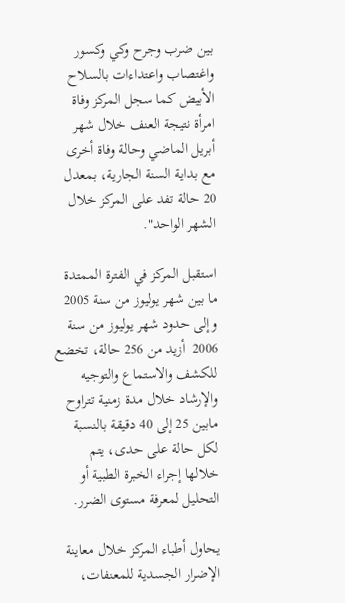بين ضرب وجرح وكي وكسور واغتصاب واعتداءات بالسلاح الأبيض كما سجل المركز وفاة امرأة نتيجة العنف خلال شهر أبريل الماضي وحالة وفاة أخرى مع بداية السنة الجارية، بمعدل 20 حالة تفد على المركز خلال الشهر الواحد".

استقبل المركز في الفترة الممتدة ما بين شهر يوليوز من سنة 2005 وإلى حدود شهر يوليوز من سنة 2006  أزيد من 256 حالة، تخضع للكشف والاستماع والتوجيه والإرشاد خلال مدة زمنية تتراوح مابين 25 إلى 40 دقيقة بالنسبة لكل حالة على حدى، يتم خلالها إجراء الخبرة الطبية أو التحليل لمعرفة مستوى الضرر.

يحاول أطباء المركز خلال معاينة الإضرار الجسدية للمعنفات،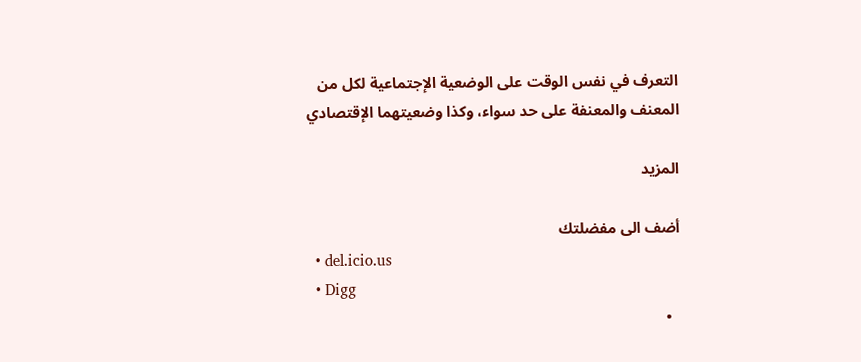التعرف في نفس الوقت على الوضعية الإجتماعية لكل من المعنف والمعنفة على حد سواء، وكذا وضعيتهما الإقتصادي

المزيد

أضف الى مفضلتك
  • del.icio.us
  • Digg
  •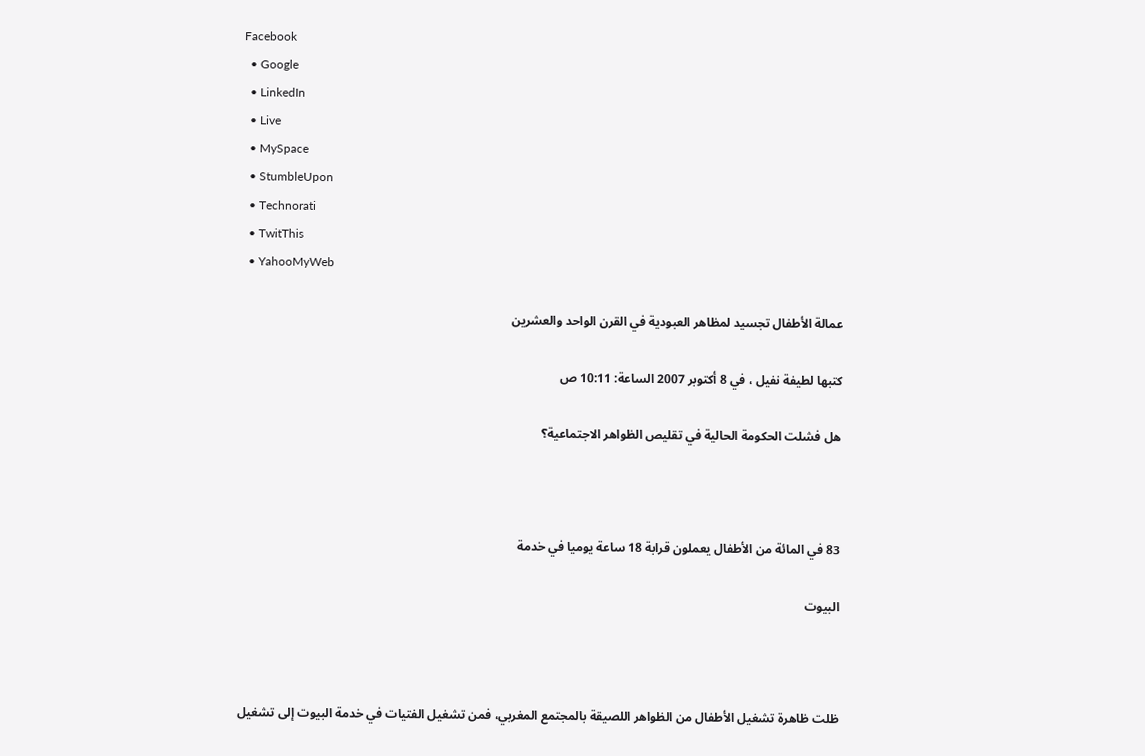Facebook
  • Google
  • LinkedIn
  • Live
  • MySpace
  • StumbleUpon
  • Technorati
  • TwitThis
  • YahooMyWeb

عمالة الأطفال تجسيد لمظاهر العبودية في القرن الواحد والعشرين

كتبها لطيفة نفيل ، في 8 أكتوبر 2007 الساعة: 10:11 ص

هل فشلت الحكومة الحالية في تقليص الظواهر الاجتماعية؟



83 في المائة من الأطفال يعملون قرابة 18 ساعة يوميا في خدمة

البيوت



ظلت ظاهرة تشغيل الأطفال من الظواهر اللصيقة بالمجتمع المغربي، فمن تشغيل الفتيات في خدمة البيوت إلى تشغيل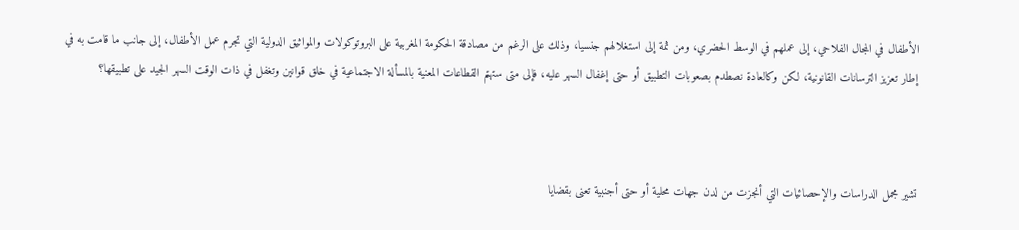الأطفال في المجال الفلاحي، إلى عملهم في الوسط الحضري، ومن ثمة إلى استغلالهم جنسيا، وذلك على الرغم من مصادقة الحكومة المغربية على البروتوكولات والمواثيق الدولية التي تجرم عمل الأطفال، إلى جانب ما قامت به في إطار تعزيز الترسانات القانونية، لكن وكالعادة نصطدم بصعوبات التطبيق أو حتى إغفال السهر عليه، فإلى متى ستهتم القطاعات المعنية بالمسألة الاجتماعية في خلق قوانين وتغفل في ذات الوقت السهر الجيد على تطبيقها؟



تشير مجمل الدراسات والإحصائيات التي أنجزت من لدن جهات محلية أو حتى أجنبية تعنى بقضايا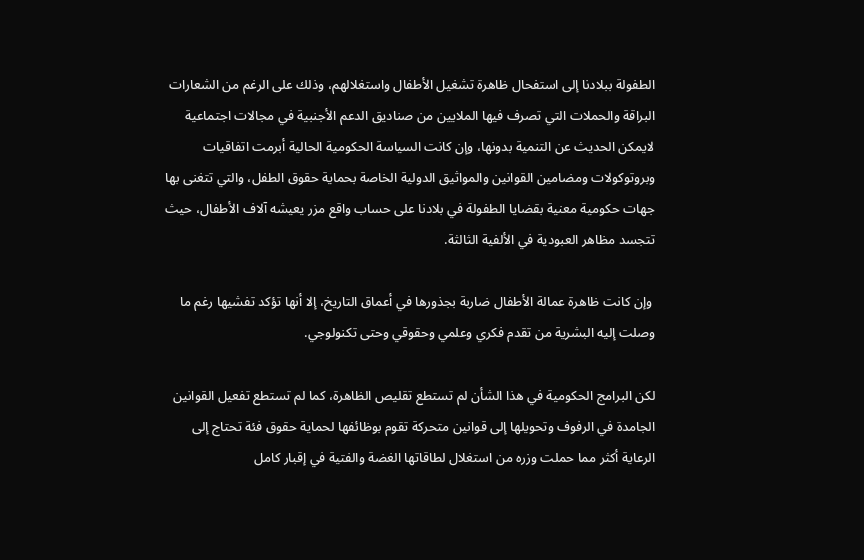الطفولة ببلادنا إلى استفحال ظاهرة تشغيل الأطفال واستغلالهم، وذلك على الرغم من الشعارات البراقة والحملات التي تصرف فيها الملايين من صناديق الدعم الأجنبية في مجالات اجتماعية لايمكن الحديث عن التنمية بدونها، وإن كانت السياسة الحكومية الحالية أبرمت اتفاقيات وبروتوكولات ومضامين القوانين والمواثيق الدولية الخاصة بحماية حقوق الطفل، والتي تتغنى بها جهات حكومية معنية بقضايا الطفولة في بلادنا على حساب واقع مزر يعيشه آلاف الأطفال، حيث تتجسد مظاهر العبودية في الألفية الثالثة.

 وإن كانت ظاهرة عمالة الأطفال ضاربة بجذورها في أعماق التاريخ، إلا أنها تؤكد تفشيها رغم ما وصلت إليه البشرية من تقدم فكري وعلمي وحقوقي وحتى تكنولوجي.

لكن البرامج الحكومية في هذا الشأن لم تستطع تقليص الظاهرة، كما لم تستطع تفعيل القوانين الجامدة في الرفوف وتحويلها إلى قوانين متحركة تقوم بوظائفها لحماية حقوق فئة تحتاج إلى الرعاية أكثر مما حملت وزره من استغلال لطاقاتها الغضة والفتية في إقبار كامل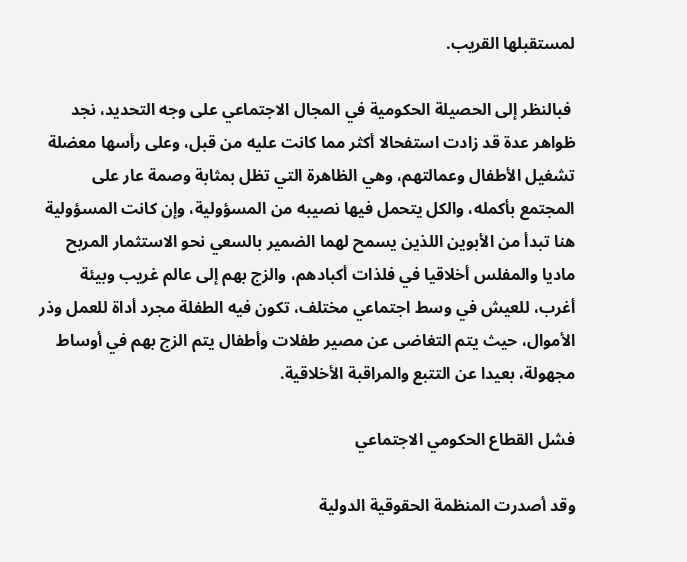لمستقبلها القريب.

 فبالنظر إلى الحصيلة الحكومية في المجال الاجتماعي على وجه التحديد، نجد ظواهر عدة قد زادت استفحالا أكثر مما كانت عليه من قبل، وعلى رأسها معضلة تشغيل الأطفال وعمالتهم، وهي الظاهرة التي تظل بمثابة وصمة عار على المجتمع بأكمله، والكل يتحمل فيها نصيبه من المسؤولية، وإن كانت المسؤولية هنا تبدأ من الأبوين اللذين يسمح لهما الضمير بالسعي نحو الاستثمار المربح ماديا والمفلس أخلاقيا في فلذات أكبادهم، والزج بهم إلى عالم غريب وبيئة أغرب، للعيش في وسط اجتماعي مختلف، تكون فيه الطفلة مجرد أداة للعمل وذر الأموال، حيث يتم التغاضى عن مصير طفلات وأطفال يتم الزج بهم في أوساط مجهولة، بعيدا عن التتبع والمراقبة الأخلاقية.

فشل القطاع الحكومي الاجتماعي

وقد أصدرت المنظمة الحقوقية الدولية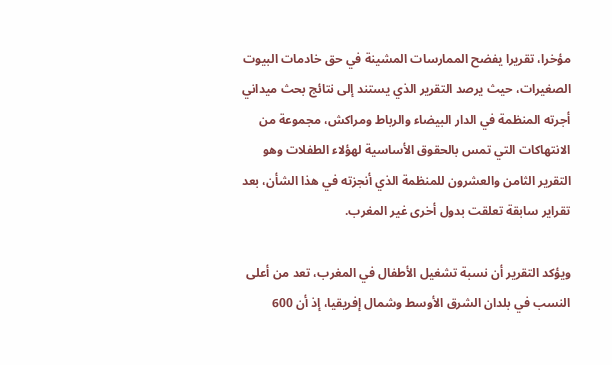مؤخرا، تقريرا يفضح الممارسات المشينة في حق خادمات البيوت الصغيرات، حيث يرصد التقرير الذي يستند إلى نتائج بحث ميداني أجرته المنظمة في الدار البيضاء والرباط ومراكش، مجموعة من الانتهاكات التي تمس بالحقوق الأساسية لهؤلاء الطفلات وهو التقرير الثامن والعشرون للمنظمة الذي أنجزته في هذا الشأن، بعد تقراير سابقة تعلقت بدول أخرى غير المغرب.

ويؤكد التقرير أن نسبة تشغيل الأطفال في المغرب، تعد من أعلى النسب في بلدان الشرق الأوسط وشمال إفريقيا، إذ أن 600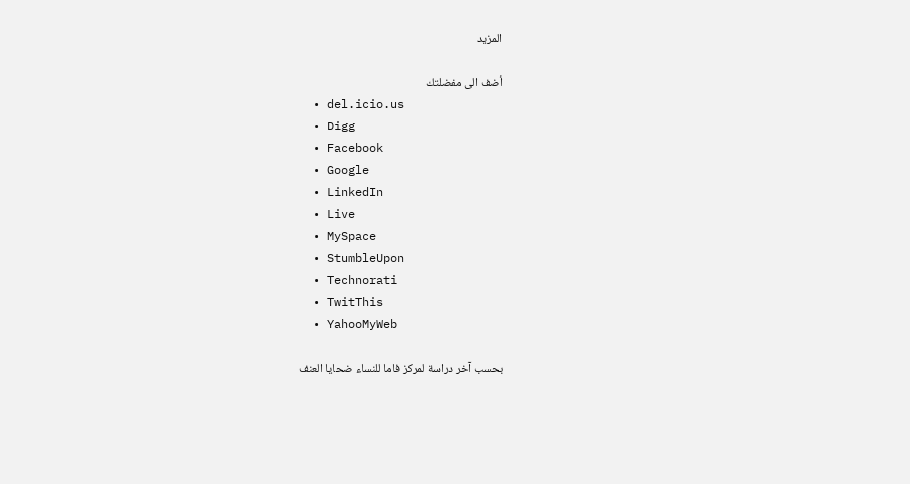المزيد

أضف الى مفضلتك
  • del.icio.us
  • Digg
  • Facebook
  • Google
  • LinkedIn
  • Live
  • MySpace
  • StumbleUpon
  • Technorati
  • TwitThis
  • YahooMyWeb

بحسب آخر دراسة لمركز فاما للنساء ضحايا العنف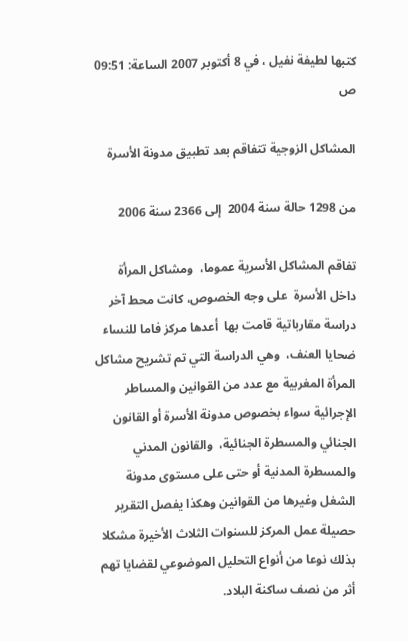كتبها لطيفة نفيل ، في 8 أكتوبر 2007 الساعة: 09:51 ص

المشاكل الزوجية تتفاقم بعد تطبيق مدونة الأسرة

من 1298 حالة سنة 2004  إلى 2366 سنة 2006

تفاقم المشاكل الأسرية عموما،  ومشاكل المرأة داخل الأسرة  على وجه الخصوص، كانت محط آخر دراسة مقارباتية قامت بها  أعدها مركز فاما للنساء ضحايا العنف،  وهي الدراسة التي تم تشريح مشاكل المرأة المغربية مع عدد من القوانين والمساطر الإجرائية سواء بخصوص مدونة الأسرة أو القانون الجنائي والمسطرة الجنائية،  والقانون المدني والمسطرة المدنية أو حتى على مستوى مدونة الشغل وغيرها من القوانين وهكذا يفصل التقرير حصيلة عمل المركز للسنوات الثلاث الأخيرة مشكلا بذلك نوعا من أنواع التحليل الموضوعي لقضايا تهم أثر من نصف ساكنة البلاد.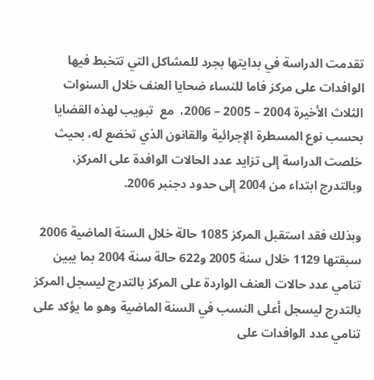تقدمت الدراسة في بدايتها بجرد للمشاكل التي تتخبط فيها الوافدات على مركز فاما للنساء ضحايا العنف خلال السنوات الثلاث الأخيرة 2004 – 2005 – 2006،  مع  تبويب لهذه القضايا بحسب نوع المسطرة الإجرائية والقانون الذي تخضع له، بحيث خلصت الدراسة إلى تزايد عدد الحالات الوافدة على المركز،  وبالتدرج ابتداء من 2004 إلى حدود دجنبر 2006.

وبذلك فقد استقبل المركز 1085 حالة خلال السنة الماضية 2006 سبقتها 1129 خلال سنة 2005 و622 حالة سنة 2004 بما يبين تنامي عدد حالات العنف الواردة على المركز بالتدرج ليسجل المركز بالتدرج ليسجل أعلى النسب في السنة الماضية وهو ما يؤكد على تنامي عدد الوافدات على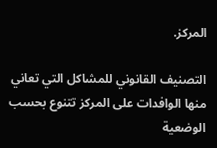المركز.

التصنيف القانوني للمشاكل التي تعاني منها الوافدات على المركز تتنوع بحسب الوضعية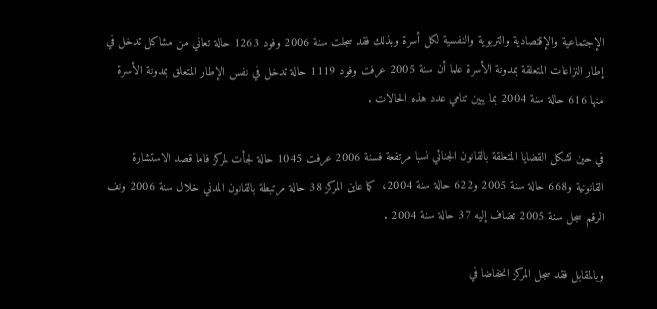الإجتماعية والإقتصادية والتربوية والنفسية لكل أسرة وبذلك فقد سجلت سنة 2006 وفود 1263 حالة تعاني من مشاكل تدخل في إطار النزاعات المتعلقة بمدونة الأسرة علما أن سنة 2005 عرفت وفود 1119 حالة تدخل في نفس الإطار المتعلق بمدونة الأسرة منها 616 حالة سنة 2004 بما يبين تنامي عدد هذه الحالات .

في حين تشكل القضايا المتعلقة بالقانون الجنائي نسبا مرتفعة فسنة 2006 عرفت 1045 حالة لجأت لمركز فاما قصد الاستشارة القانونية و668 حالة سنة 2005 و622 حالة سنة 2004،  كما عاين المركز 38 حالة مرتبطة بالقانون المدني خلال سنة 2006 ونف الرقم سجل سنة 2005 تضاف إليه 37 حالة سنة 2004 .

وبالمقابل فقد سجل المركز انخفاضا في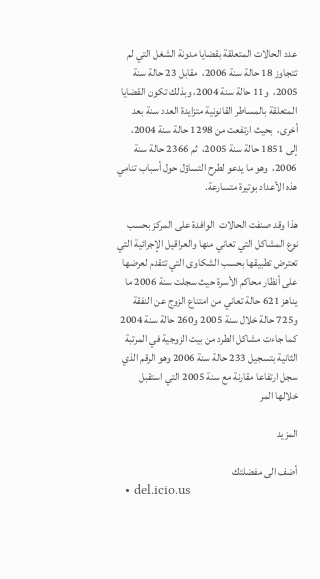عدد الحالات المتعلقة بقضايا مدونة الشغل التي لم تتجاوز 18 حالة سنة 2006،  مقابل 23 حالة سنة 2005،  و11 حالة سنة 2004، وبذلك تكون القضايا المتعلقة بالمساطر القانونية متزايدة العدد سنة بعد أخرى،  بحيث ارتفعت من 1298 حالة سنة 2004،  إلى 1851 حالة سنة 2005،  ثم 2366 حالة سنة 2006،  وهو ما يدعو لطرح التساؤل حول أسباب تنامي هذه الأعداد بوتيرة متسارعة.

هذا وقد صنفت الحالات  الوافدة على المركز بحسب نوع المشاكل التي تعاني منها والعراقيل الإجرائية التي تعترض تطبيقها بحسب الشكاوى التي تتقدم لعرضها على أنظار محاكم الأسرة حيث سجلت سنة 2006 ما يناهز 621 حالة تعاني من امتناع الزوج عن النفقة و725 حالة خلال سنة 2005 و260 حالة سنة 2004 كما جاءت مشاكل الطرد من بيت الزوجية في المرتبة الثانية بتسجيل 233 حالة سنة 2006 وهو الرقم الذي سجل ارتفاعا مقارنة مع سنة 2005 التي استقبل خلالها المر

المزيد

أضف الى مفضلتك
  • del.icio.us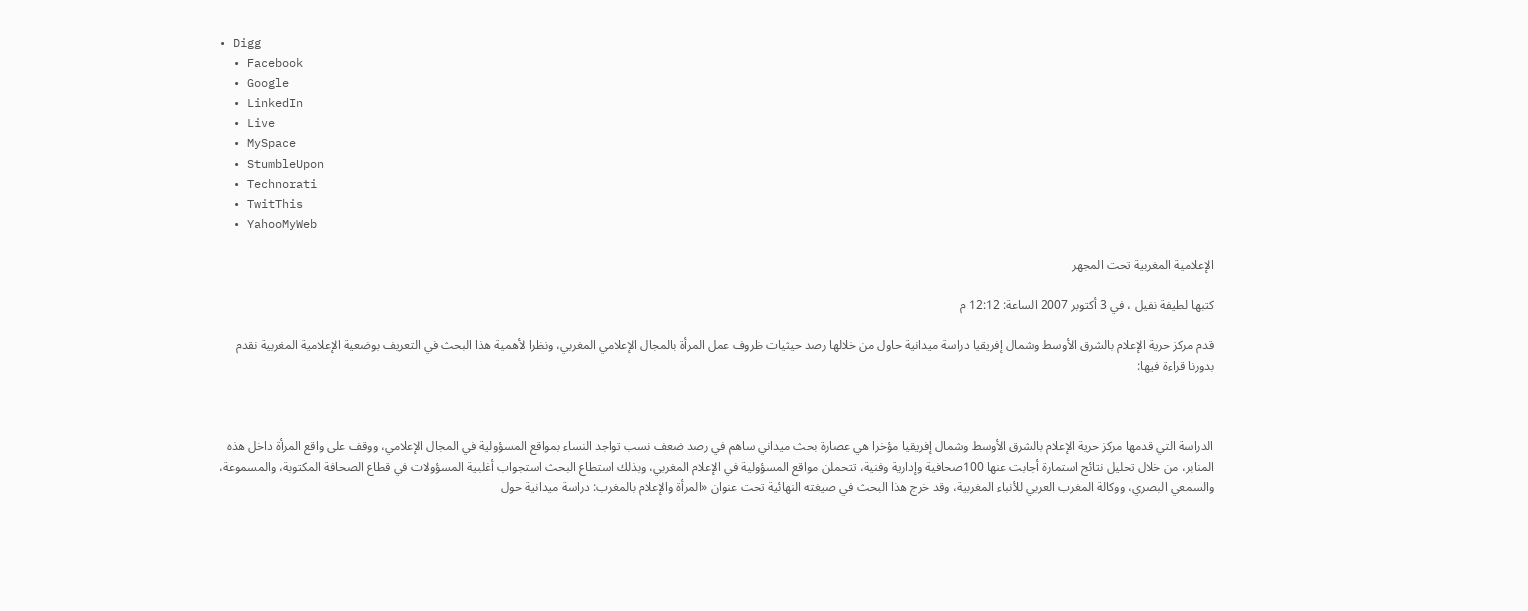• Digg
  • Facebook
  • Google
  • LinkedIn
  • Live
  • MySpace
  • StumbleUpon
  • Technorati
  • TwitThis
  • YahooMyWeb

الإعلامية المغربية تحت المجهر

كتبها لطيفة نفيل ، في 3 أكتوبر 2007 الساعة: 12:12 م

قدم مركز حرية الإعلام بالشرق الأوسط وشمال إفريقيا دراسة ميدانية حاول من خلالها رصد حيثيات ظروف عمل المرأة بالمجال الإعلامي المغربي، ونظرا لأهمية هذا البحث في التعريف بوضعية الإعلامية المغربية نقدم بدورنا قراءة فيها:



الدراسة التي قدمها مركز حرية الإعلام بالشرق الأوسط وشمال إفريقيا مؤخرا هي عصارة بحث ميداني ساهم في رصد ضعف نسب تواجد النساء بمواقع المسؤولية في المجال الإعلامي، ووقف على واقع المرأة داخل هذه المنابر، من خلال تحليل نتائج استمارة أجابت عنها 100صحافية وإدارية وفنية، تتحملن مواقع المسؤولية في الإعلام المغربي، وبذلك استطاع البحث استجواب أغلبية المسؤولات في قطاع الصحافة المكتوبة، والمسموعة، والسمعي البصري، ووكالة المغرب العربي للأنباء المغربية، وقد خرج هذا البحث في صيغته النهائية تحت عنوان «المرأة والإعلام بالمغرب: دراسة ميدانية حول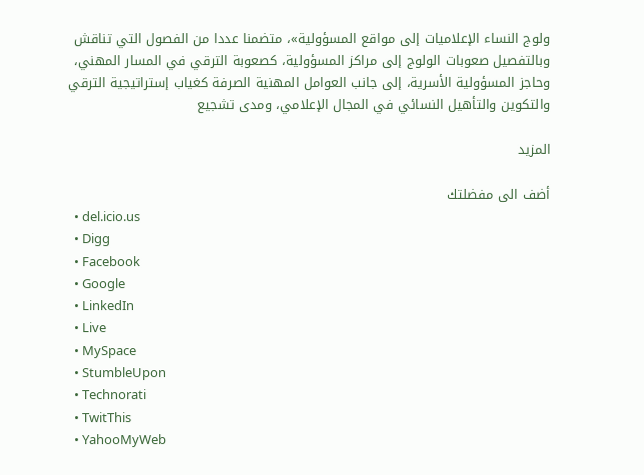ولوج النساء الإعلاميات إلى مواقع المسؤولية»، متضمنا عددا من الفصول التي تناقش وبالتفصيل صعوبات الولوج إلى مراكز المسؤولية، كصعوبة الترقي في المسار المهني، وحاجز المسؤولية الأسرية، إلى جانب العوامل المهنية الصرفة كغياب إستراتيجية الترقي والتكوين والتأهيل النسائي في المجال الإعلامي، ومدى تشجيع

المزيد

أضف الى مفضلتك
  • del.icio.us
  • Digg
  • Facebook
  • Google
  • LinkedIn
  • Live
  • MySpace
  • StumbleUpon
  • Technorati
  • TwitThis
  • YahooMyWeb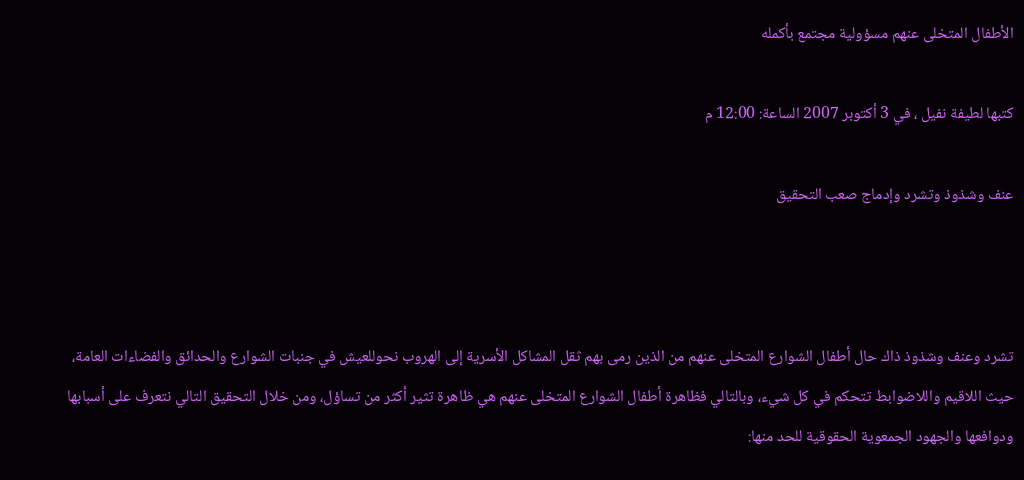الأطفال المتخلى عنهم مسؤولية مجتمع بأكمله

كتبها لطيفة نفيل ، في 3 أكتوبر 2007 الساعة: 12:00 م

عنف وشذوذ وتشرد وإدماج صعب التحقيق



تشرد وعنف وشذوذ ذاك حال أطفال الشوارع المتخلى عنهم من الذين رمى بهم ثقل المشاكل الأسرية إلى الهروب نحوللعيش في جنبات الشوارع والحدائق والفضاءات العامة، حيث اللاقيم واللاضوابط تتحكم في كل شيء، وبالتالي فظاهرة أطفال الشوارع المتخلى عنهم هي ظاهرة تثير أكثر من تساؤل، ومن خلال التحقيق التالي نتعرف على أسبابها ودوافعها والجهود الجمعوية الحقوقية للحد منها: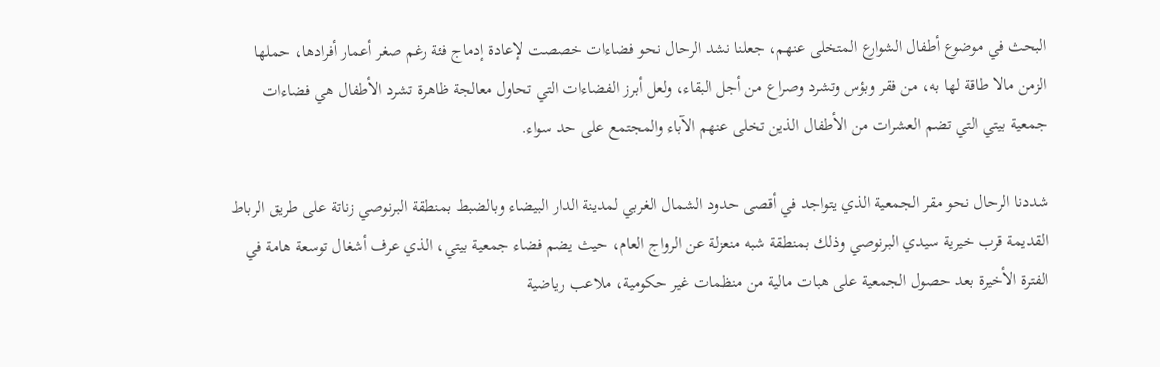البحث في موضوع أطفال الشوارع المتخلى عنهم، جعلنا نشد الرحال نحو فضاءات خصصت لإعادة إدماج فئة رغم صغر أعمار أفرادها، حملها الزمن مالا طاقة لها به، من فقر وبؤس وتشرد وصراع من أجل البقاء، ولعل أبرز الفضاءات التي تحاول معالجة ظاهرة تشرد الأطفال هي فضاءات جمعية بيتي التي تضم العشرات من الأطفال الذين تخلى عنهم الآباء والمجتمع على حد سواء.

شددنا الرحال نحو مقر الجمعية الذي يتواجد في أقصى حدود الشمال الغربي لمدينة الدار البيضاء وبالضبط بمنطقة البرنوصي زناتة على طريق الرباط القديمة قرب خيرية سيدي البرنوصي وذلك بمنطقة شبه منعزلة عن الرواج العام، حيث يضم فضاء جمعية بيتي، الذي عرف أشغال توسعة هامة في الفترة الأخيرة بعد حصول الجمعية على هبات مالية من منظمات غير حكومية، ملاعب رياضية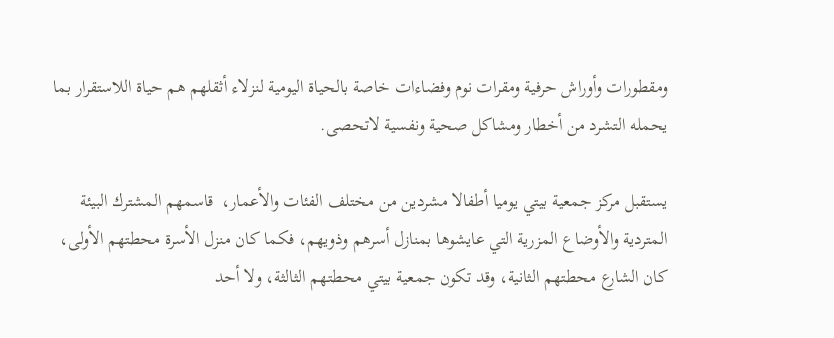ومقطورات وأوراش حرفية ومقرات نوم وفضاءات خاصة بالحياة اليومية لنزلاء أثقلهم هم حياة اللاستقرار بما يحمله التشرد من أخطار ومشاكل صحية ونفسية لاتحصى.

يستقبل مركز جمعية بيتي يوميا أطفالا مشردين من مختلف الفئات والأعمار،  قاسمهم المشترك البيئة المتردية والأوضاع المزرية التي عايشوها بمنازل أسرهم وذويهم، فكما كان منزل الأسرة محطتهم الأولى، كان الشارع محطتهم الثانية، وقد تكون جمعية بيتي محطتهم الثالثة، ولا أحد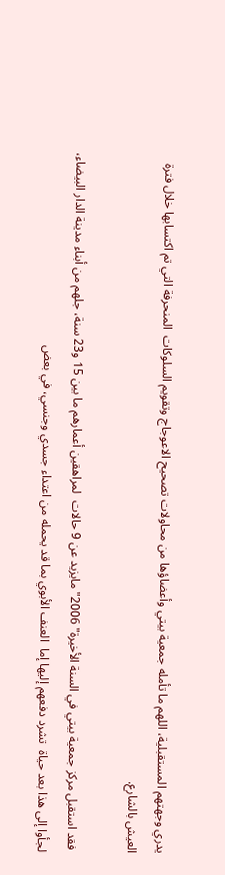يدري وجهتهم المستقبلية، اللهم ما تأمله جمعية بيتي وأعضاؤها من محاولات تصحيح الاعوجاج وتقويم السلوكات  المنحرفة التي تم اكتسابها خلال فترة العيش بالشارع.

 فقد استقبل مركز جمعية بيتي في السنة الأخيرة" 2006" مايزيد عن 9 حالات  لمراهقين أعمارهم ما بين 15 و23 سنة، جلهم من أبناء مدينة الدار البيضاء، لجأوا إلى هذا بعد حياة  تشرد دفعهم إليها إما  العنف الأبوي بما قد يحمله من اعتداء جسدي وجنسي، في بعض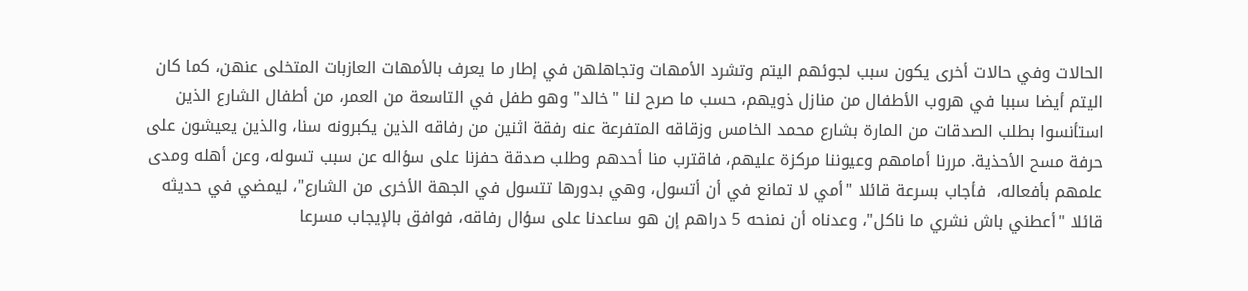الحالات وفي حالات أخرى يكون سبب لجوئهم اليتم وتشرد الأمهات وتجاهلهن في إطار ما يعرف بالأمهات العازبات المتخلى عنهن، كما كان اليتم أيضا سببا في هروب الأطفال من منازل ذويهم، حسب ما صرح لنا "خالد" وهو طفل في التاسعة من العمر، من أطفال الشارع الذين استأنسوا بطلب الصدقات من المارة بشارع محمد الخامس وزقاقه المتفرعة عنه رفقة اثنين من رفاقه الذين يكبرونه سنا، والذين يعيشون على حرفة مسح الأحذية. مررنا أمامهم وعيوننا مركزة عليهم، فاقترب منا أحدهم وطلب صدقة حفزنا على سؤاله عن سبب تسوله، وعن أهله ومدى علمهم بأفعاله،  فأجاب بسرعة قائلا "أمي لا تمانع في أن أتسول، وهي بدورها تتسول في الجهة الأخرى من الشارع"، ليمضي في حديثه قائلا "أعطني باش نشري ما ناكل"، وعدناه أن نمنحه 5 دراهم إن هو ساعدنا على سؤال رفاقه، فوافق بالإيجاب مسرعا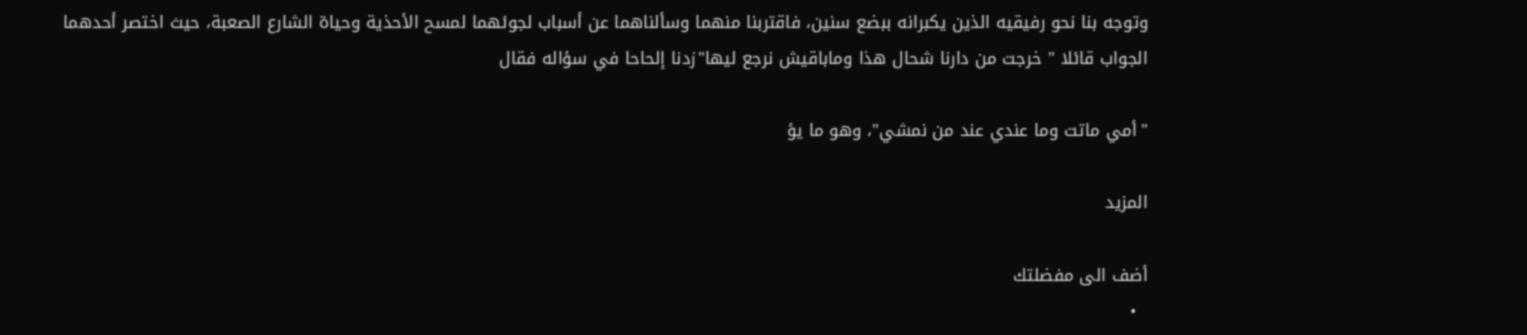وتوجه بنا نحو رفيقيه الذين يكبرانه ببضع سنين، فاقتربنا منهما وسألناهما عن أسباب لجوئهما لمسح الأحذية وحياة الشارع الصعبة، حيث اختصر أحدهما الجواب قائلا " خرجت من دارنا شحال هذا وماباقيش نرجع ليها"زدنا إلحاحا في سؤاله فقال

"أمي ماتت وما عندي عند من نمشي"، وهو ما يؤ

المزيد

أضف الى مفضلتك
  •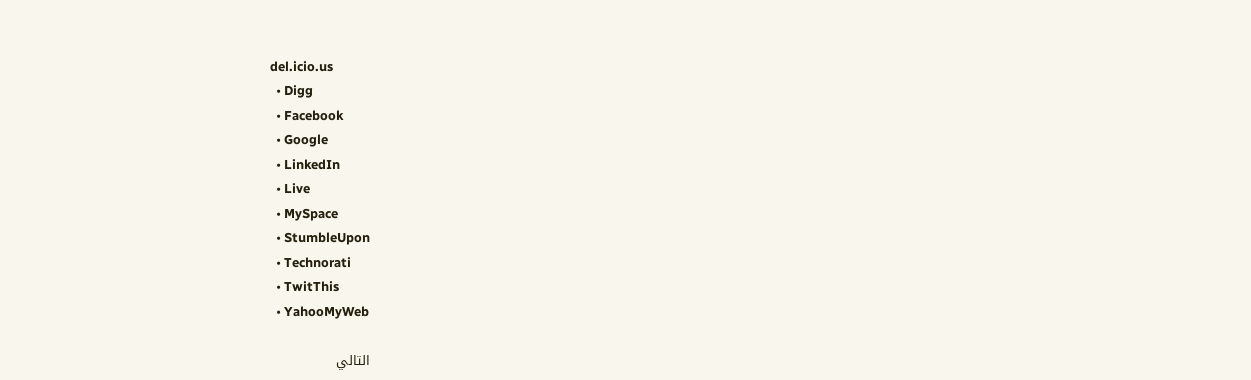del.icio.us
  • Digg
  • Facebook
  • Google
  • LinkedIn
  • Live
  • MySpace
  • StumbleUpon
  • Technorati
  • TwitThis
  • YahooMyWeb

التالي